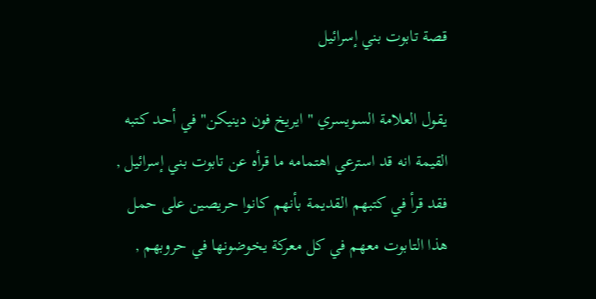قصة تابوت بني إسرائيل

يقول العلامة السويسري " ايريخ فون دينيكن" في أحد كتبه القيمة انه قد استرعي اهتمامه ما قرأه عن تابوت بني إسرائيل , فقد قرأ في كتبهم القديمة بأنهم كانوا حريصين على حمل هذا التابوت معهم في كل معركة يخوضونها في حروبهم ,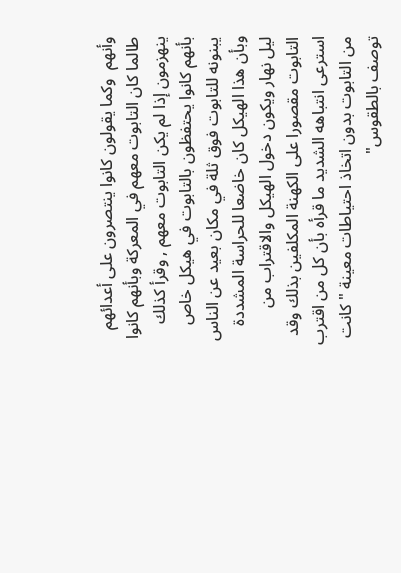وأنهم  وكما يقولون كانوا ينتصرون على أعدائهم طالما كان التابوت معهم في المعركة وبأنهم كانوا ينهزمون إذا لم يكن التابوت معهم , وقرأ كذلك بأنهم كانوا يحتفظون بالتابوت في هيكل خاص يبنونه للتابوت فوق ثلة في مكان بعيد عن الناس وبأن هذا الهيكل كان خاضعا للحراسة المشددة ليل نهار ويكون دخول الهيكل والاقتراب من التابوت مقصورا على الكهنة المكلفين بذلك وقد استرعى انتباهه الشديد ما قرأه بأن كل من اقترب من التابوت بدون اتخاذ احتياطات معينة " كانت توصف بالطقوس"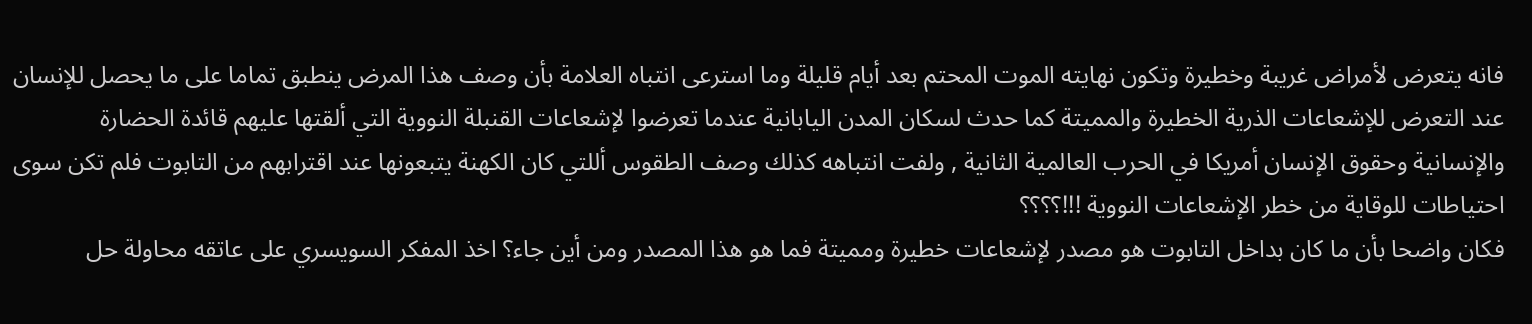فانه يتعرض لأمراض غريبة وخطيرة وتكون نهايته الموت المحتم بعد أيام قليلة وما استرعى انتباه العلامة بأن وصف هذا المرض ينطبق تماما على ما يحصل للإنسان عند التعرض للإشعاعات الذرية الخطيرة والمميتة كما حدث لسكان المدن اليابانية عندما تعرضوا لإشعاعات القنبلة النووية التي ألقتها عليهم قائدة الحضارة والإنسانية وحقوق الإنسان أمريكا في الحرب العالمية الثانية , ولفت انتباهه كذلك وصف الطقوس أللتي كان الكهنة يتبعونها عند اقترابهم من التابوت فلم تكن سوى احتياطات للوقاية من خطر الإشعاعات النووية !!!؟؟؟؟
فكان واضحا بأن ما كان بداخل التابوت هو مصدر لإشعاعات خطيرة ومميتة فما هو هذا المصدر ومن أين جاء؟ اخذ المفكر السويسري على عاتقه محاولة حل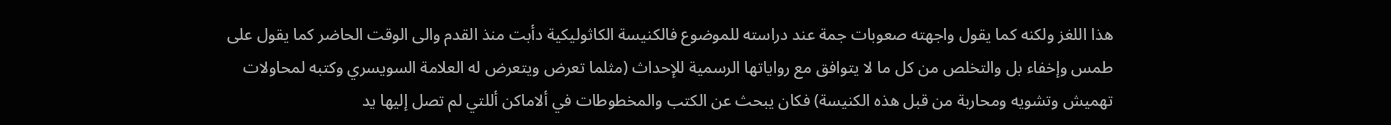هذا اللغز ولكنه كما يقول واجهته صعوبات جمة عند دراسته للموضوع فالكنيسة الكاثوليكية دأبت منذ القدم والى الوقت الحاضر كما يقول على طمس وإخفاء بل والتخلص من كل ما لا يتوافق مع رواياتها الرسمية للإحداث (مثلما تعرض ويتعرض له العلامة السويسري وكتبه لمحاولات تهميش وتشويه ومحاربة من قبل هذه الكنيسة) فكان يبحث عن الكتب والمخطوطات في ألاماكن أللتي لم تصل إليها يد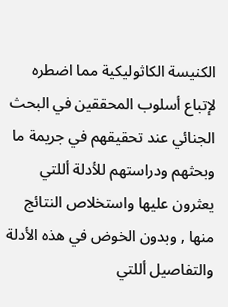الكنيسة الكاثوليكية مما اضطره لإتباع أسلوب المحققين في البحث الجنائي عند تحقيقهم في جريمة ما وبحثهم ودراستهم للأدلة أللتي يعثرون عليها واستخلاص النتائج منها , وبدون الخوض في هذه الأدلة والتفاصيل أللتي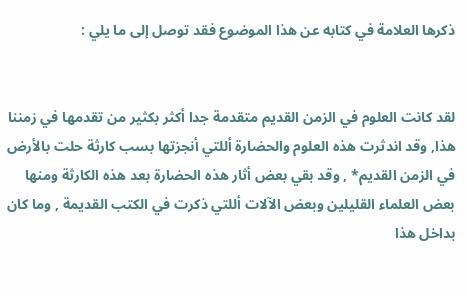ذكرها العلامة في كتابه عن هذا الموضوع فقد توصل إلى ما يلي :


لقد كانت العلوم في الزمن القديم متقدمة جدا أكثر بكثير من تقدمها في زمننا هذا, وقد اندثرت هذه العلوم والحضارة أللتي أنجزتها بسب كارثة حلت بالأرض في الزمن القديم* , وقد بقي بعض أثار هذه الحضارة بعد هذه الكارثة ومنها بعض العلماء القليلين وبعض الآلات أللتي ذكرت في الكتب القديمة , وما كان بداخل هذا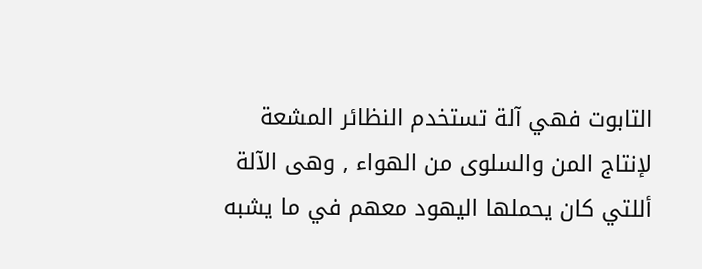التابوت فهي آلة تستخدم النظائر المشعة لإنتاج المن والسلوى من الهواء , وهى الآلة أللتي كان يحملها اليهود معهم في ما يشبه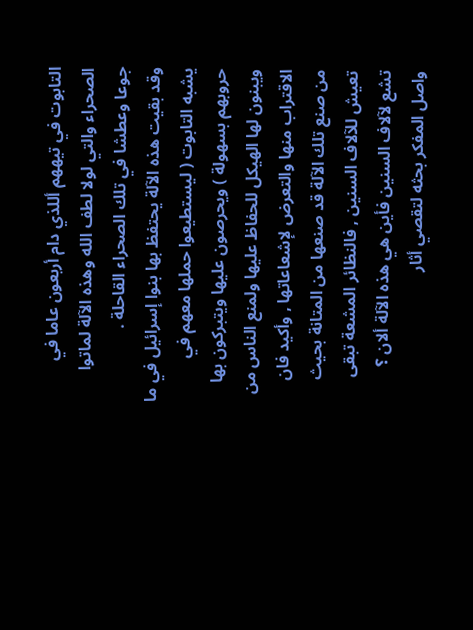التابوت في تيههم أللذي دام أربعون عاما في الصحراء والتي لولا لطف الله وهذه الآلة لماتوا جوعا وعطشا في تلك الصحراء القاحلة .
وقد بقيت هذه الآلة يحتفظ بها بنوا إسرائيل في ما يشبه التابوت ( ليستطيعوا حملها معهم في حروبهم بسهولة ) ويحرصون عليها ويتبركون بها ويبنون لها الهيكل للحفاظ عليها ولمنع الناس من الاقتراب منها والتعرض لإشعاعاتها , وأكيد فان من صنع تلك الآلة قد صنعها من المتانة بحيث تعيش للآلاف السنين , فالنظائر المشعة تبقى تشع لآلاف السنين فأين هي هذه الآلة ألان ؟ واصل المفكر بحثه لتقصي أثار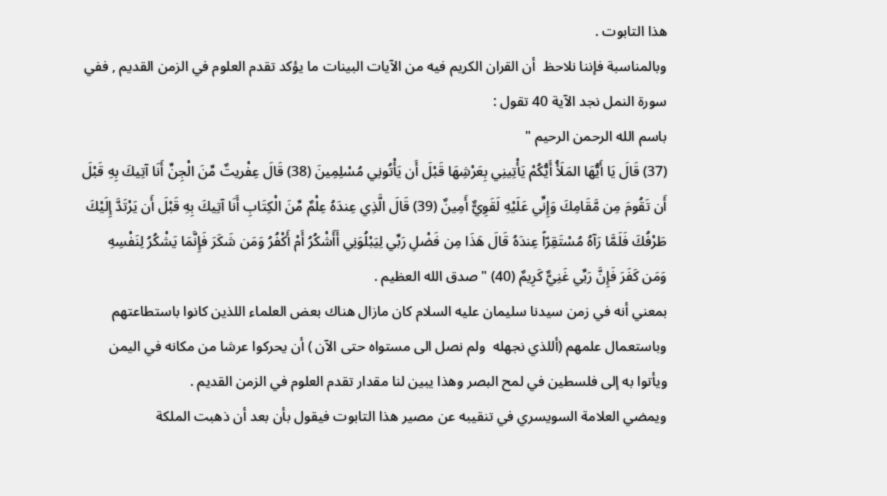هذا التابوت .
وبالمناسبة فإننا نلاحظ  أن القران الكريم فيه من الآيات البينات ما يؤكد تقدم العلوم في الزمن القديم , ففي سورة النمل نجد الآية 40 تقول :
باسم الله الرحمن الرحيم "
(37) قَالَ يَا أَيُّهَا المَلَأُ أَيُّكُمْ يَأْتِينِي بِعَرْشِهَا قَبْلَ أَن يَأْتُونِي مُسْلِمِينَ (38) قَالَ عِفْريتٌ مِّنَ الْجِنِّ أَنَا آتِيكَ بِهِ قَبْلَ أَن تَقُومَ مِن مَّقَامِكَ وَإِنِّي عَلَيْهِ لَقَوِيٌّ أَمِينٌ (39) قَالَ الَّذِي عِندَهُ عِلْمٌ مِّنَ الْكِتَابِ أَنَا آتِيكَ بِهِ قَبْلَ أَن يَرْتَدَّ إِلَيْكَ طَرْفُكَ فَلَمَّا رَآهُ مُسْتَقِرّاً عِندَهُ قَالَ هَذَا مِن فَضْلِ رَبِّي لِيَبْلُوَنِي أَأَشْكُرُ أَمْ أَكْفُرُ وَمَن شَكَرَ فَإِنَّمَا يَشْكُرُ لِنَفْسِهِ وَمَن كَفَرَ فَإِنَّ رَبِّي غَنِيٌّ كَرِيمٌ (40) " صدق الله العظيم .
بمعني أنه في زمن سيدنا سليمان عليه السلام كان مازال هناك بعض العلماء اللذين كانوا باستطاعتهم وباستعمال علمهم (أللذي نجهله  ولم نصل الى مستواه حتى الآن ) أن يحركوا عرشا من مكانه في اليمن ويأتوا به إلى فلسطين في لمح البصر وهذا يبين لنا مقدار تقدم العلوم في الزمن القديم .
ويمضي العلامة السويسري في تنقيبه عن مصير هذا التابوت فيقول بأن بعد أن ذهبت الملكة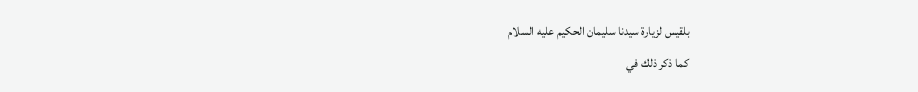بلقيس لزيارة سيدنا سليمان الحكيم عليه السلام
كما ذكر ذلك في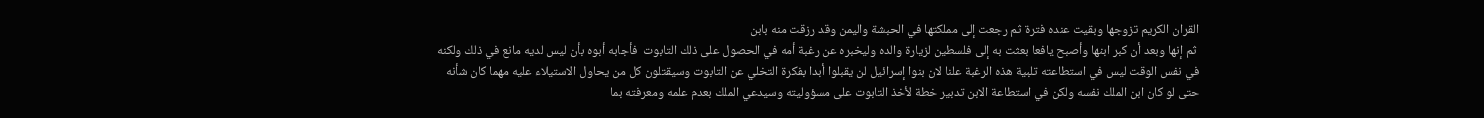القران الكريم تزوجها وبقيت عنده فترة ثم رجعت إلى مملكتها في الحبشة واليمن وقد رزقت منه بابن
 ثم إنها وبعد أن كبر ابنها وأصبح يافعا بعثت به إلى فلسطين لزيارة والده وليخبره عن رغبة أمه في الحصول على ذلك التابوت  فأجابه أبوه بأن ليس لديه مانع في ذلك ولكنه في نفس الوقت ليس في استطاعته تلبية هذه الرغبة علنا لان بنوا إسرائيل لن يقبلوا أبدا بفكرة التخلي عن التابوت وسيقتلون كل من يحاول الاستيلاء عليه مهما كان شأنه حتى لو كان ابن الملك نفسه ولكن في استطاعة الابن تدبير خطة لأخذ التابوت على مسؤوليته وسيدعي الملك بعدم علمه ومعرفته بما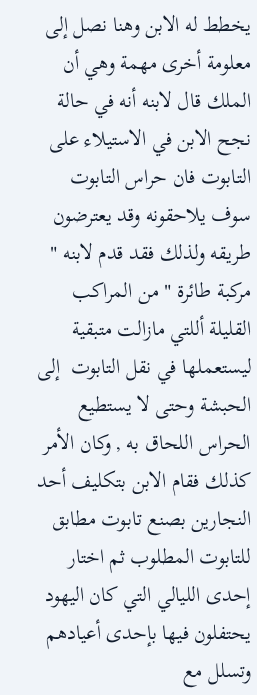يخطط له الابن وهنا نصل إلى معلومة أخرى مهمة وهي أن الملك قال لابنه أنه في حالة نجح الابن في الاستيلاء على التابوت فان حراس التابوت سوف يلاحقونه وقد يعترضون طريقه ولذلك فقد قدم لابنه " مركبة طائرة " من المراكب القليلة أللتي مازالت متبقية ليستعملها في نقل التابوت  إلى الحبشة وحتى لا يستطيع الحراس اللحاق به , وكان الأمر كذلك فقام الابن بتكليف أحد النجارين بصنع تابوت مطابق للتابوت المطلوب ثم اختار إحدى الليالي التي كان اليهود يحتفلون فيها بإحدى أعيادهم وتسلل مع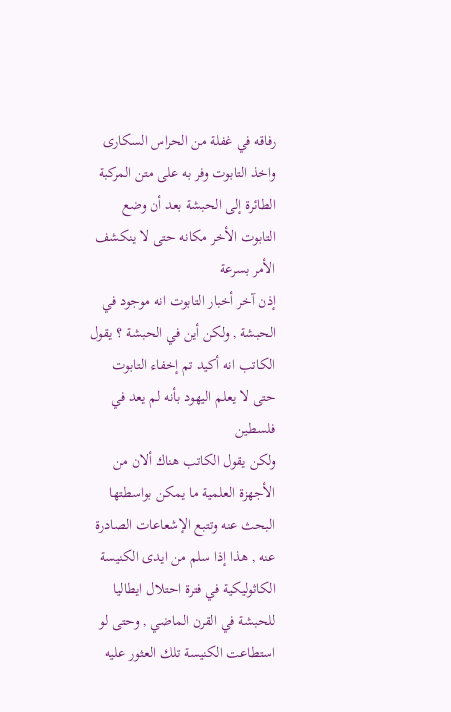رفاقه في غفلة من الحراس السكارى واخذ التابوت وفر به على متن المركبة الطائرة إلى الحبشة بعد أن وضع  التابوت الأخر مكانه حتى لا ينكشف الأمر بسرعة
إذن آخر أخبار التابوت انه موجود في الحبشة , ولكن أين في الحبشة ؟ يقول الكاتب انه أكيد تم إخفاء التابوت حتى لا يعلم اليهود بأنه لم يعد في فلسطين
ولكن يقول الكاتب هناك ألان من الأجهزة العلمية ما يمكن بواسطتها البحث عنه وتتبع الإشعاعات الصادرة عنه , هذا إذا سلم من ايدى الكنيسة الكاثوليكية في فترة احتلال ايطاليا للحبشة في القرن الماضي , وحتى لو استطاعت الكنيسة تلك العثور عليه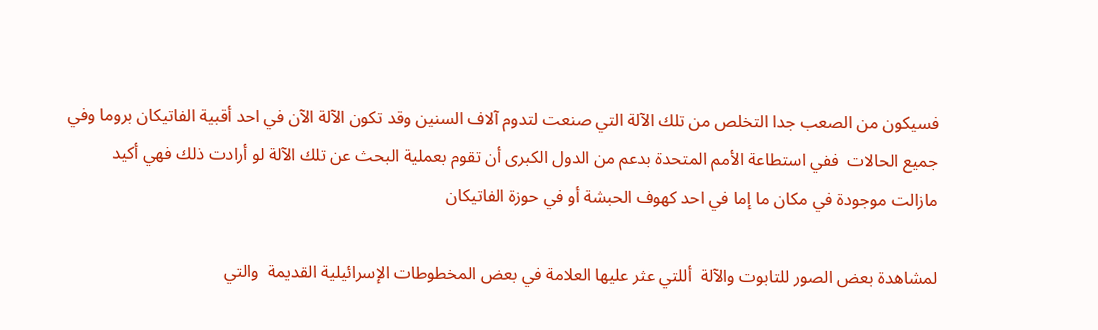فسيكون من الصعب جدا التخلص من تلك الآلة التي صنعت لتدوم آلاف السنين وقد تكون الآلة الآن في احد أقبية الفاتيكان بروما وفي جميع الحالات  ففي استطاعة الأمم المتحدة بدعم من الدول الكبرى أن تقوم بعملية البحث عن تلك الآلة لو أرادت ذلك فهي أكيد مازالت موجودة في مكان ما إما في احد كهوف الحبشة أو في حوزة الفاتيكان

لمشاهدة بعض الصور للتابوت والآلة  أللتي عثر عليها العلامة في بعض المخطوطات الإسرائيلية القديمة  والتي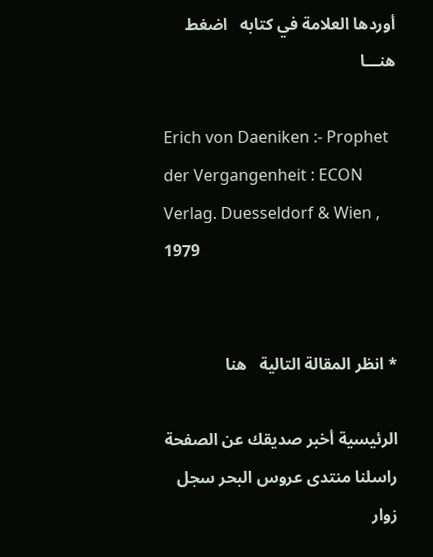أوردها العلامة في كتابه   اضغط هنـــا

Erich von Daeniken :- Prophet der Vergangenheit : ECON Verlag. Duesseldorf & Wien , 1979


* انظر المقالة التالية   هنا

الرئيسية أخبر صديقك عن الصفحة راسلنا منتدى عروس البحر سجل زوار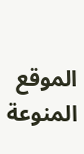الموقع المنوعة